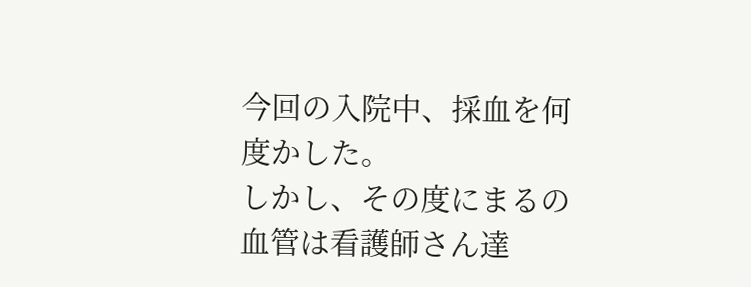今回の入院中、採血を何度かした。
しかし、その度にまるの血管は看護師さん達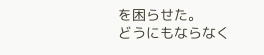を困らせた。
どうにもならなく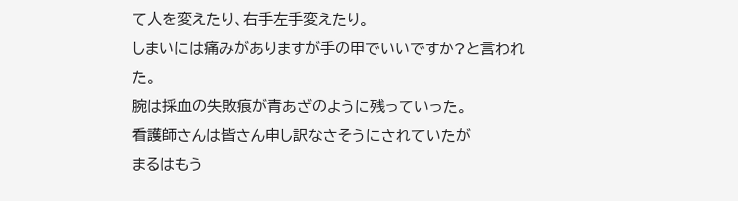て人を変えたり、右手左手変えたり。
しまいには痛みがありますが手の甲でいいですか?と言われた。
腕は採血の失敗痕が青あざのように残っていった。
看護師さんは皆さん申し訳なさそうにされていたが
まるはもう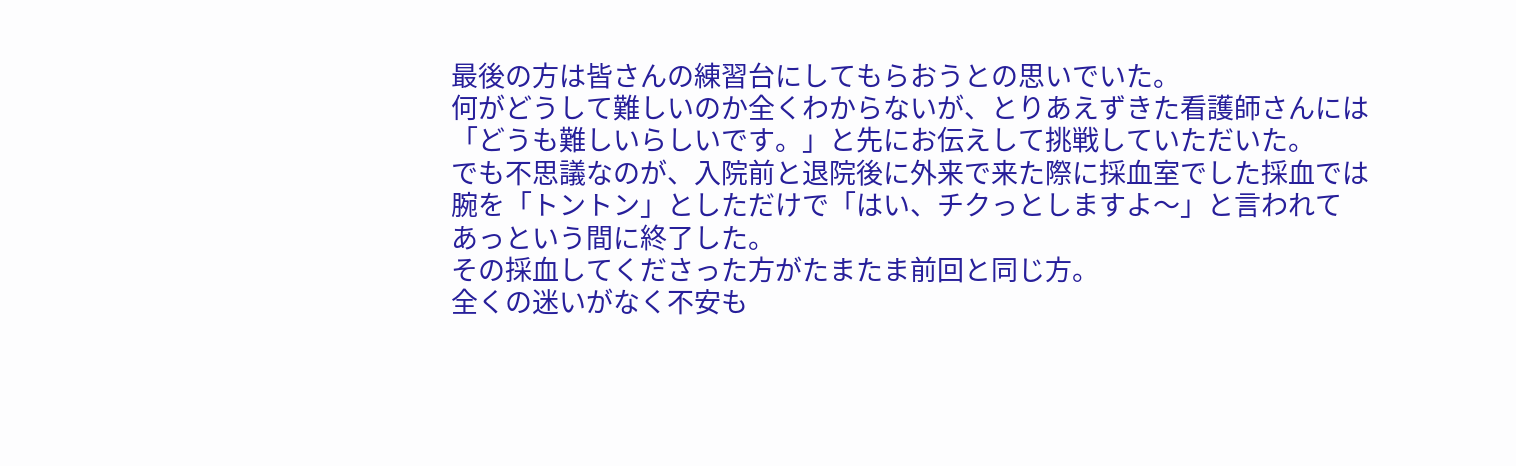最後の方は皆さんの練習台にしてもらおうとの思いでいた。
何がどうして難しいのか全くわからないが、とりあえずきた看護師さんには
「どうも難しいらしいです。」と先にお伝えして挑戦していただいた。
でも不思議なのが、入院前と退院後に外来で来た際に採血室でした採血では
腕を「トントン」としただけで「はい、チクっとしますよ〜」と言われて
あっという間に終了した。
その採血してくださった方がたまたま前回と同じ方。
全くの迷いがなく不安も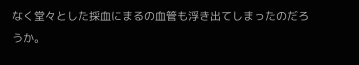なく堂々とした採血にまるの血管も浮き出てしまったのだろうか。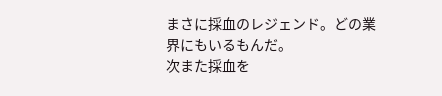まさに採血のレジェンド。どの業界にもいるもんだ。
次また採血を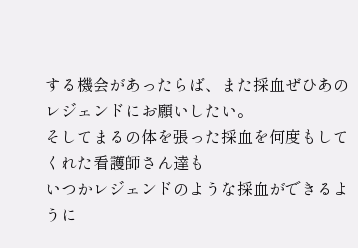する機会があったらば、また採血ぜひあのレジェンドにお願いしたい。
そしてまるの体を張った採血を何度もしてくれた看護師さん達も
いつかレジェンドのような採血ができるように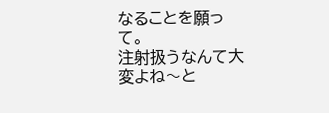なることを願って。
注射扱うなんて大変よね〜と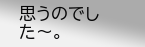思うのでした〜。